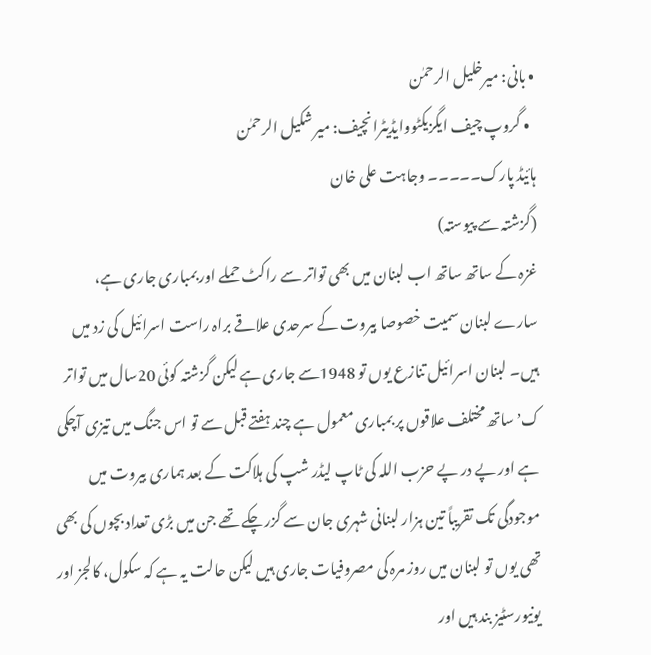• بانی: میرخلیل الرحمٰن
  • گروپ چیف ایگزیکٹووایڈیٹرانچیف: میر شکیل الرحمٰن
ہائیڈ پارک۔۔۔۔۔ وجاہت علی خان
(گزشتہ سے پیوستہ)
غزہ کے ساتھ ساتھ اب لبنان میں بھی تواتر سے راکٹ حملے اور بمباری جاری ہے، سارے لبنان سمیت خصوصا بیروت کے سرحدی علاقے براہ راست اسرائیل کی زد میں ہیں۔ لبنان اسرائیل تنازع یوں تو 1948سے جاری ہے لیکن گزشتہ کوئی 20سال میں تواتر کʼ ساتھ مختلف علاقوں پر بمباری معمول ہے چند ہفتے قبل سے تو اس جنگ میں تیزی آچکی ہے اور پے در پے حزب اللہ کی ٹاپ لیڈر شپ کی ہلاکت کے بعد ہماری بیروت میں موجودگی تک تقریباً تین ہزار لبنانی شہری جان سے گزر چکے تھے جن میں بڑی تعداد بچوں کی بھی تھی یوں تو لبنان میں روز مرہ کی مصروفیات جاری ہیں لیکن حالت یہ ہے کہ سکول، کالجز اور یونیورسٹیز بند ہیں اور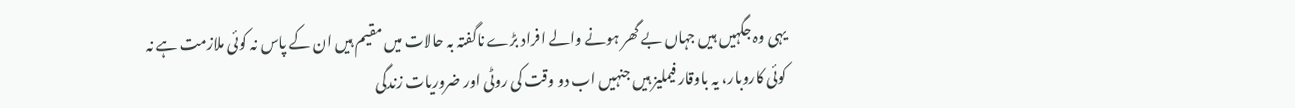یہی وہ جگہیں ہیں جہاں بے گھر ہونے والے افراد بڑے ناگفتہ بہ حالات میں مقیم ہیں ان کے پاس نہ کوئی ملازمت ہے نہ کوئی کاروبار، یہ باوقار فیملیز ہیں جنہیں اب دو وقت کی روٹی اور ضروریات زندگی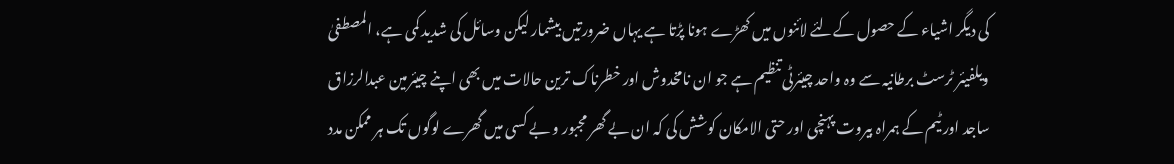کی دیگر اشیاء کے حصول کےلئے لائنوں میں کھڑے ہونا پڑتا ہے یہاں ضرورتیں بیشمار لیکن وسائل کی شدید کمی ہے، المصطفیٰ ویلفیئر ٹرسٹ برطانیہ سے وہ واحد چیئرٹی تنظیم ہے جو ان نامخدوش اور خطرناک ترین حالات میں بھی اپنے چیئرمین عبدالرزاق ساجد اور ٹیم کے ہمراہ بیروت پہنچی اور حتی الامکان کوشش کی کہ ان بے گھر مجبور و بے کسی میں گھرے لوگوں تک ہر ممکن مدد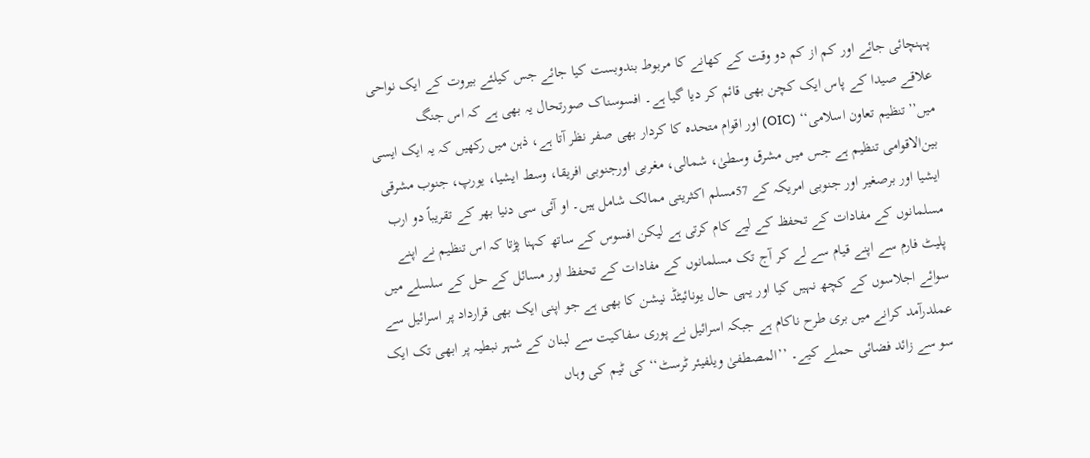پہنچائی جائے اور کم از کم دو وقت کے کھانے کا مربوط بندوبست کیا جائے جس کیلئے بیروت کے ایک نواحی علاقے صیدا کے پاس ایک کچن بھی قائم کر دیا گیا ہے۔ افسوسناک صورتحال یہ بھی ہے کہ اس جنگ میں’’تنظیم تعاون اسلامی‘‘ (OIC) اور اقوام متحدہ کا کردار بھی صفر نظر آتا ہے، ذہن میں رکھیں کہ یہ ایک ایسی بین‌الاقوامی تنظیم ہے جس میں مشرق وسطیٰ، شمالی، مغربی اورجنوبی افریقا، وسط ایشیا، یورپ، جنوب مشرقی ایشیا اور برصغیر اور جنوبی امریکہ کے 57مسلم اکثریتی ممالک شامل ہیں۔ او آئی سی دنیا بھر کے تقریباً دو ارب مسلمانوں کے مفادات کے تحفظ کے لیے کام کرتی ہے لیکن افسوس کے ساتھ کہنا پڑتا کہ اس تنظیم نے اپنے پلیٹ فارم سے اپنے قیام سے لے کر آج تک مسلمانوں کے مفادات کے تحفظ اور مسائل کے حل کے سلسلے میں سوائے اجلاسوں کے کچھ نہیں کیا اور یہی حال یونائیٹڈ نیشن کا بھی ہے جو اپنی ایک بھی قرارداد پر اسرائیل سے عملدرآمد کرانے میں بری طرح ناکام ہے جبکہ اسرائیل نے پوری سفاکیت سے لبنان کے شہر نبطیہ پر ابھی تک ایک سو سے زائد فضائی حملے کیے۔ ’’المصطفیٰ ویلفیئر ٹرسٹ‘‘ کی ٹیم کی وہاں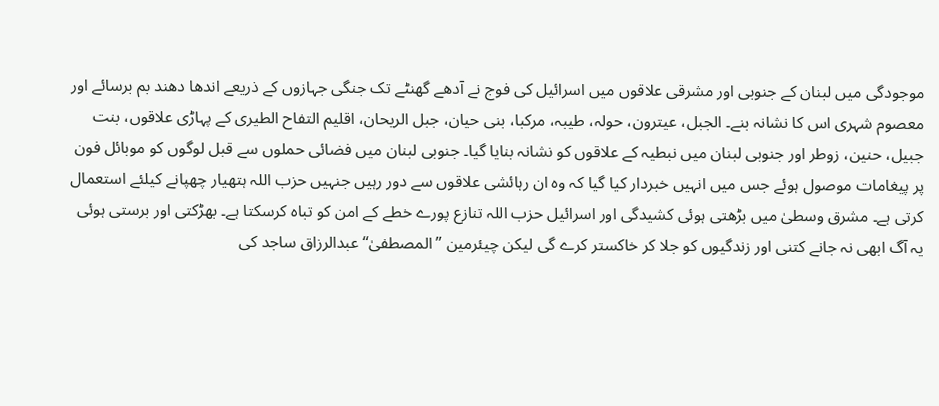موجودگی میں لبنان کے جنوبی اور مشرقی علاقوں میں اسرائیل کی فوج نے آدھے گھنٹے تک جنگی جہازوں کے ذریعے اندھا دھند بم برسائے اور معصوم شہری اس کا نشانہ بنے۔ الجبل، عیترون، حولہ، طیبہ، مرکبا، بنی حیان، جبل الریحان، اقلیم التفاح الطیری کے پہاڑی علاقوں، بنت جبیل، حنین، زوطر اور جنوبی لبنان میں نبطیہ کے علاقوں کو نشانہ بنایا گیا۔ جنوبی لبنان میں فضائی حملوں سے قبل لوگوں کو موبائل فون پر پیغامات موصول ہوئے جس میں انہیں خبردار کیا گیا کہ وہ ان رہائشی علاقوں سے دور رہیں جنہیں حزب اللہ ہتھیار چھپانے کیلئے استعمال کرتی ہے۔ مشرق وسطیٰ میں بڑھتی ہوئی کشیدگی اور اسرائیل حزب اللہ تنازع پورے خطے کے امن کو تباہ کرسکتا ہے۔ بھڑکتی اور برستی ہوئی یہ آگ ابھی نہ جانے کتنی اور زندگیوں کو جلا کر خاکستر کرے گی لیکن چیئرمین ’’المصطفیٰ‘‘ عبدالرزاق ساجد کی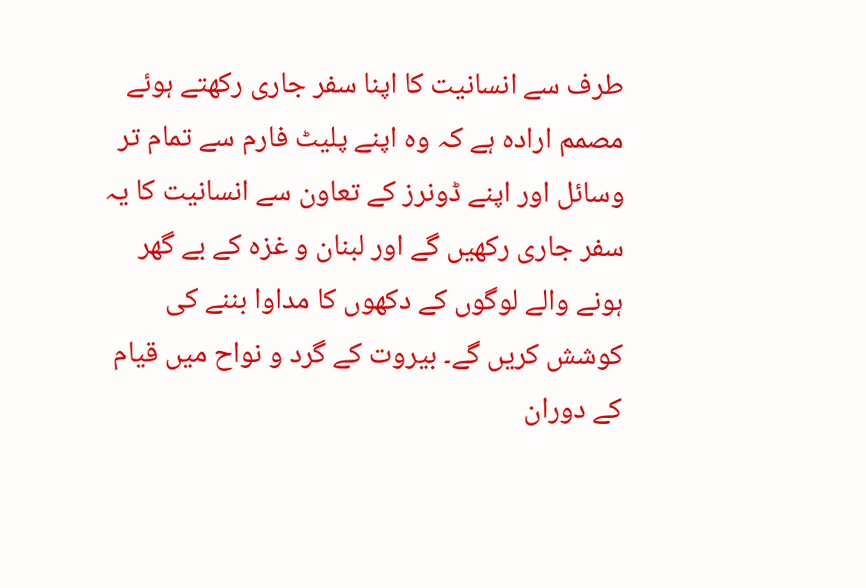طرف سے انسانیت کا اپنا سفر جاری رکھتے ہوئے مصمم ارادہ ہے کہ وہ اپنے پلیٹ فارم سے تمام تر وسائل اور اپنے ڈونرز کے تعاون سے انسانیت کا یہ سفر جاری رکھیں گے اور لبنان و غزہ کے بے گھر ہونے والے لوگوں کے دکھوں کا مداوا بننے کی کوشش کریں گے۔ بیروت کے گرد و نواح میں قیام کے دوران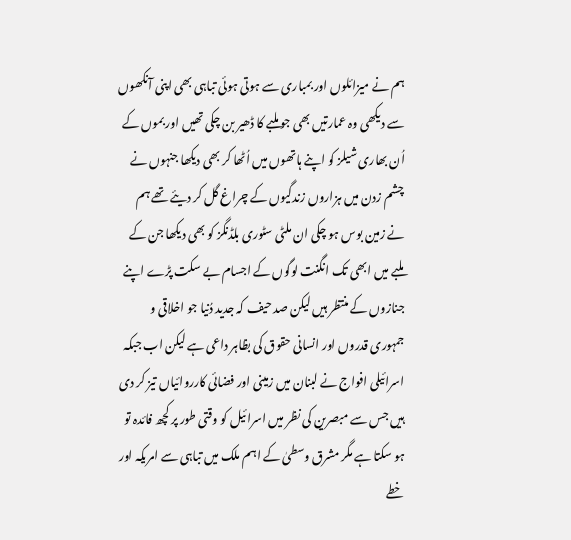ہم نے میزائلوں اور بمباری سے ہوتی ہوئی تباہی بھی اپنی آنکھوں سے دیکھی وہ عمارتیں بھی جو ملبے کا ڈھیر بن چکی تھیں اور بموں کے اُن بھاری شیلز کو اپنے ہاتھوں میں اُٹھا کر بھی دیکھا جنہوں نے چشم زدن میں ہزاروں زندگیوں کے چراغ گل کر دیئے تھے ہم نے زمین بوس ہو چکی ان ملٹی سٹوری بلڈنگز کو بھی دیکھا جن کے ملبے میں ابھی تک انگنت لوگوں کے اجسام بے سکت پڑے اپنے جنازوں کے منتظر ہیں لیکن صد حیف کہ جدید دُنیا جو اخلاقی و جمہوری قدروں اور انسانی حقوق کی بظاہر داعی ہے لیکن اب جبکہ اسرائیلی افواج نے لبنان میں زمینی اور فضائی کارروائیاں تیز کر دی ہیں جس سے مبصرین کی نظر میں اسرائیل کو وقتی طور پر کچھ فائدہ تو ہو سکتا ہے مگر مشرق وسطیٰ کے اہم ملک میں تباہی سے امریکہ اور خطے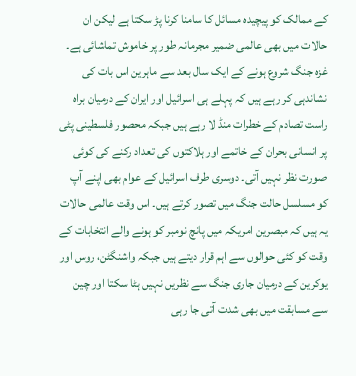کے ممالک کو پیچیدہ مسائل کا سامنا کرنا پڑ سکتا ہے لیکن ان حالات میں بھی عالمی ضمیر مجرمانہ طور پر خاموش تماشائی ہے۔ غزہ جنگ شروع ہونے کے ایک سال بعد سے ماہرین اس بات کی نشاندہی کر رہے ہیں کہ پہلے ہی اسرائیل اور ایران کے درمیان براہ راست تصادم کے خطرات منڈ لا رہے ہیں جبکہ محصور فلسطینی پٹی پر انسانی بحران کے خاتمے اور ہلاکتوں کی تعداد رکنے کی کوئی صورت نظر نہیں آتی۔ دوسری طرف اسرائیل کے عوام بھی اپنے آپ کو مسلسل حالت جنگ میں تصور کرتے ہیں۔ اس وقت عالمی حالات یہ ہیں کہ مبصرین امریکہ میں پانچ نومبر کو ہونے والے انتخابات کے وقت کو کئی حوالوں سے اہم قرار دیتے ہیں جبکہ واشنگٹن، روس اور یوکرین کے درمیان جاری جنگ سے نظریں نہیں ہٹا سکتا اور چین سے مسابقت میں بھی شدت آتی جا رہی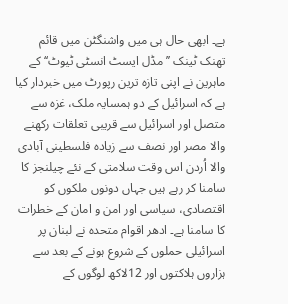ہے۔ ابھی حال ہی میں واشنگٹن میں قائم تھنک ٹینک ’’مڈل ایسٹ انسٹی ٹیوٹ‘‘ کے ماہرین نے اپنی تازہ ترین رپورٹ میں خبردار کیا ہے کہ اسرائیل کے دو ہمسایہ ملک، غزہ سے متصل اور اسرائیل سے قریبی تعلقات رکھنے والا مصر اور نصف سے زیادہ فلسطینی آبادی والا اُردن اس وقت سلامتی کے نئے چیلنجز کا سامنا کر رہے ہیں جہاں دونوں ملکوں کو اقتصادی، سیاسی اور امن و امان کے خطرات کا سامنا ہے۔ ادھر اقوام متحدہ نے لبنان پر اسرائیلی حملوں کے شروع ہونے کے بعد سے ہزاروں ہلاکتوں اور 12لاکھ لوگوں کے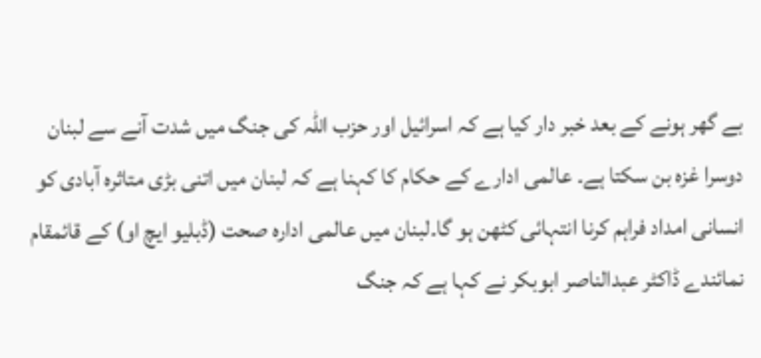بے گھر ہونے کے بعد خبر دار کیا ہے کہ اسرائیل اور حزب اللہ کی جنگ میں شدت آنے سے لبنان دوسرا غزہ بن سکتا ہے۔ عالمی ادارے کے حکام کا کہنا ہے کہ لبنان میں اتنی بڑی متاثرہ آبادی کو انسانی امداد فراہم کرنا انتہائی کٹھن ہو گا۔لبنان میں عالمی ادارہ صحت (ڈبلیو ایچ او) کے قائمقام نمائندے ڈاکٹر عبدالناصر ابوبکر نے کہا ہے کہ جنگ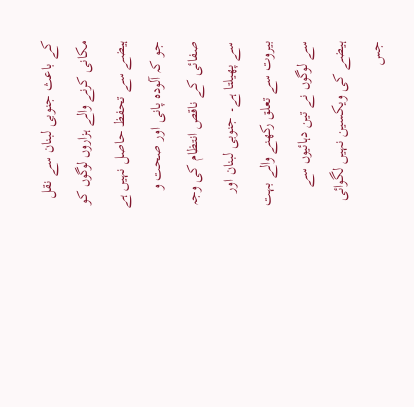کے باعث جنوبی لبنان سے نقل مکانی کرنے والے ہزاروں لوگوں کو ہیضے سے تحفظ حاصل نہیں ہے جو کہ آلودہ پانی اور صحت و صفائی کے ناقص انتظام کی وجہ سے پھیلتا ہے۔ جنوبی لبنان اور بیروت سے تعلق رکھنے والے بہت سے لوگوں نے تین دہائیوں سے ہیضے کی ویکسین نہیں لگوائی جس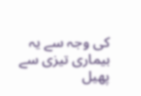کی وجہ سے یہ بیماری تیزی سے پھیل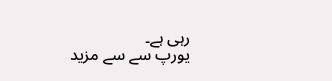رہی ہے۔
یورپ سے سے مزید